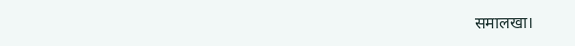समालखा।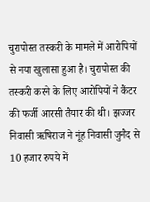चुरापोस्त तस्करी के मामले में आरोपियों से नया खुलासा हुआ है। चुरापोस्त की तस्करी करने के लिए आरोपियों ने कैंटर की फर्जी आरसी तैयार की थी। झज्जर निवासी ऋषिराज ने नूंह निवासी जुनैद से 10 हजार रुपये में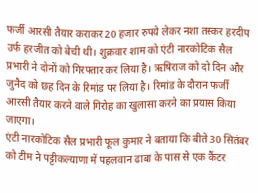फर्जी आरसी तैयार कराकर 20 हजार रुपये लेकर नशा तस्कर हरदीप उर्फ हरजीत को बेची थी। शुक्रवार शाम को एंटी नारकोटिक सैल प्रभारी ने दोनों को गिरफ्तार कर लिया है। ऋषिराज को दो दिन और जुनैद को छह दिन के रिमांड पर लिया है। रिमांड के दौरान फर्जी आरसी तैयार करने वाले गिरोह का खुलासा करने का प्रयास किया जाएगा।
एंटी नारकोटिक सैल प्रभारी फूल कुमार ने बताया कि बीते 30 सितंबर को टीम ने पट्टीकल्याणा में पहलवान ढाबा के पास से एक कैंटर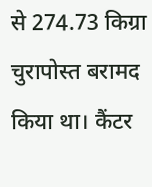से 274.73 किग्रा चुरापोस्त बरामद किया था। कैंटर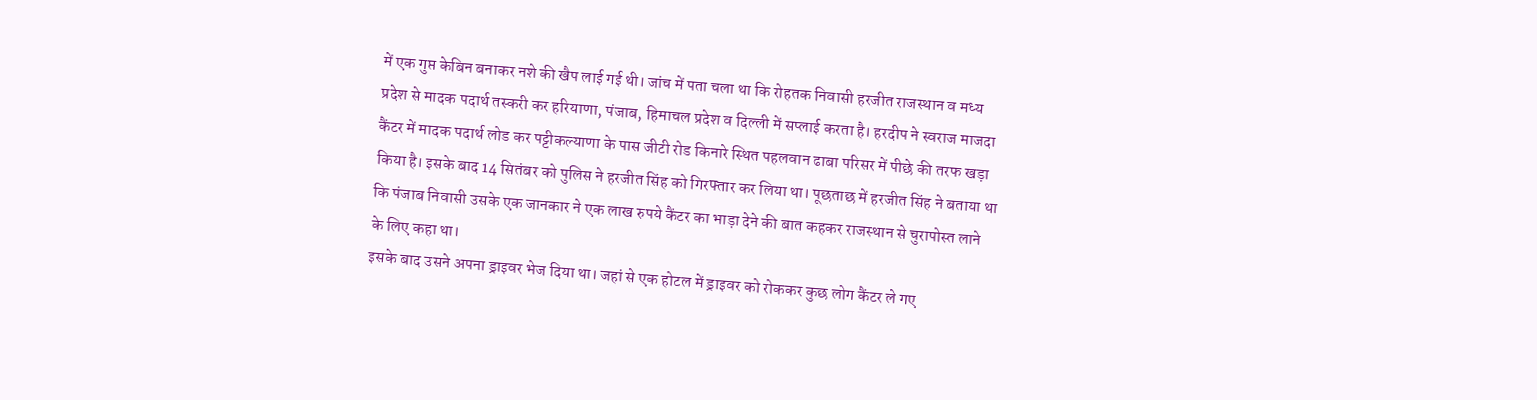में एक गुप्त केबिन बनाकर नशे की खैप लाई गई थी। जांच में पता चला था कि रोहतक निवासी हरजीत राजस्थान व मध्य प्रदेश से मादक पदार्थ तस्करी कर हरियाणा, पंजाब, हिमाचल प्रदेश व दिल्ली में सप्लाई करता है। हरदीप ने स्वराज माजदा कैंटर में मादक पदार्थ लोड कर पट्टीकल्याणा के पास जीटी रोड किनारे स्थित पहलवान ढाबा परिसर में पीछे की तरफ खड़ा किया है। इसके बाद 14 सितंबर को पुलिस ने हरजीत सिंह को गिरफ्तार कर लिया था। पूछताछ में हरजीत सिंह ने बताया था कि पंजाब निवासी उसके एक जानकार ने एक लाख रुपये कैंटर का भाड़ा देने की बात कहकर राजस्थान से चुरापोस्त लाने के लिए कहा था।
इसके बाद उसने अपना ड्राइवर भेज दिया था। जहां से एक होटल में ड्राइवर को रोककर कुछ लोग कैंटर ले गए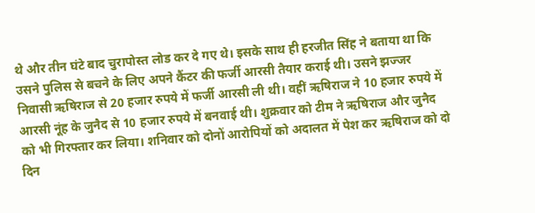थे और तीन घंटे बाद चुरापोस्त लोड कर दे गए थे। इसके साथ ही हरजीत सिंह ने बताया था कि उसने पुलिस से बचने के लिए अपने कैंटर की फर्जी आरसी तैयार कराई थी। उसने झज्जर निवासी ऋषिराज से 20 हजार रुपये में फर्जी आरसी ली थी। वहीं ऋषिराज ने 10 हजार रुपये में आरसी नूंह के जुनैद से 10 हजार रुपये में बनवाई थी। शुक्रवार को टीम ने ऋषिराज और जुनैद को भी गिरफ्तार कर लिया। शनिवार को दोनों आरोपियों को अदालत में पेश कर ऋषिराज को दो दिन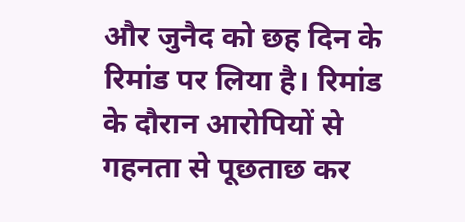और जुनैद को छह दिन के रिमांड पर लिया है। रिमांड के दौरान आरोपियों से गहनता से पूछताछ कर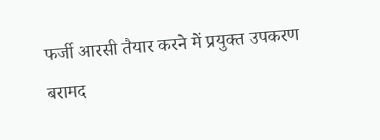फर्जी आरसी तैयार करने में प्रयुक्त उपकरण बरामद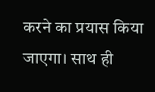करने का प्रयास किया जाएगा। साथ ही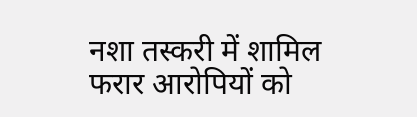नशा तस्करी में शामिल फरार आरोपियों को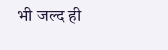भी जल्द ही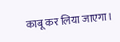काबू कर लिया जाएगा।